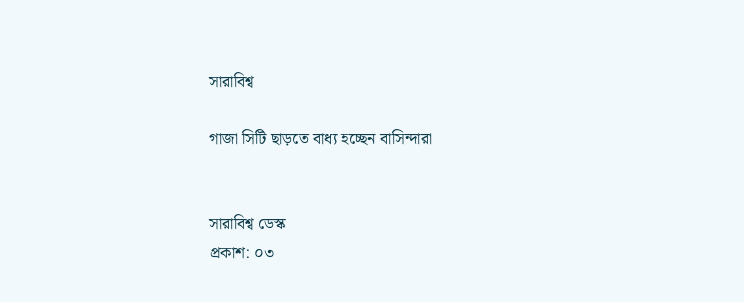সারাবিশ্ব

গাজা সিটি ছাড়তে বাধ্য হচ্ছেন বাসিন্দারা


সারাবিশ্ব ডেস্ক
প্রকাশ: ০৩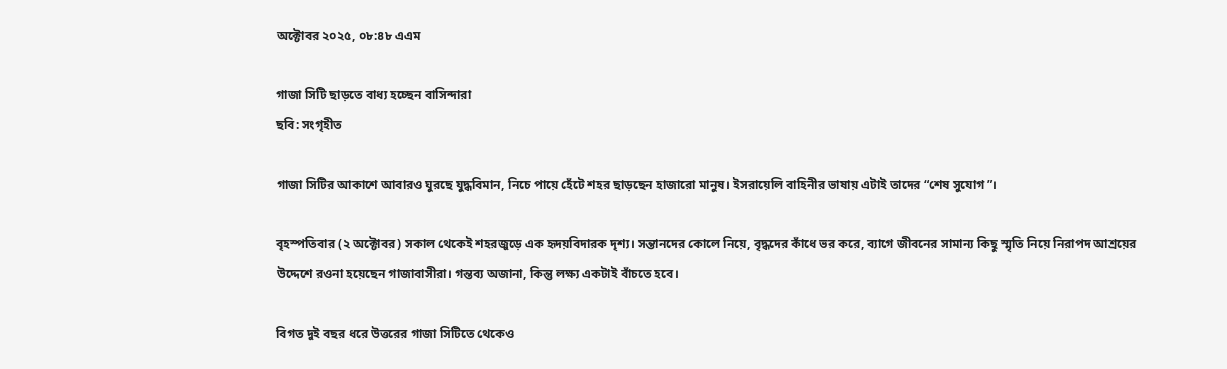অক্টোবর ২০২৫, ০৮:৪৮ এএম

গাজা সিটি ছাড়তে বাধ্য হচ্ছেন বাসিন্দারা
ছবি: সংগৃহীত

গাজা সিটির আকাশে আবারও ঘুরছে যুদ্ধবিমান, নিচে পায়ে হেঁটে শহর ছাড়ছেন হাজারো মানুষ। ইসরায়েলি বাহিনীর ভাষায় এটাই তাদের “শেষ সুযোগ”।

বৃহস্পতিবার (২ অক্টোবর) সকাল থেকেই শহরজুড়ে এক হৃদয়বিদারক দৃশ্য। সন্তানদের কোলে নিয়ে, বৃদ্ধদের কাঁধে ভর করে, ব্যাগে জীবনের সামান্য কিছু স্মৃতি নিয়ে নিরাপদ আশ্রয়ের উদ্দেশে রওনা হয়েছেন গাজাবাসীরা। গন্তব্য অজানা, কিন্তু লক্ষ্য একটাই বাঁচতে হবে।

বিগত দুই বছর ধরে উত্তরের গাজা সিটিতে থেকেও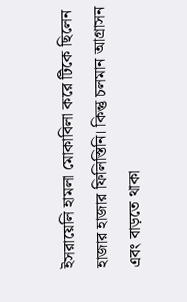ইসরায়েলি হামলা মোকাবিলা করে টিকে ছিলেন হাজার হাজার ফিলিস্তিনি। কিন্তু চলমান আগ্রাসন এবং বাড়তে থাকা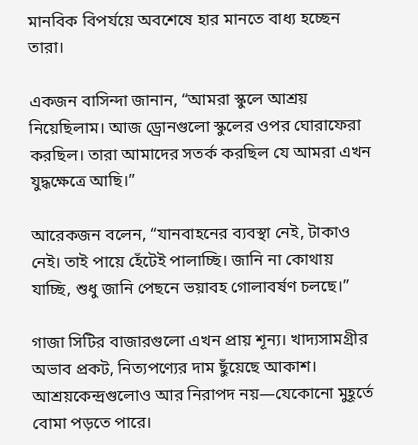মানবিক বিপর্যয়ে অবশেষে হার মানতে বাধ্য হচ্ছেন তারা।

একজন বাসিন্দা জানান, “আমরা স্কুলে আশ্রয় নিয়েছিলাম। আজ ড্রোনগুলো স্কুলের ওপর ঘোরাফেরা করছিল। তারা আমাদের সতর্ক করছিল যে আমরা এখন যুদ্ধক্ষেত্রে আছি।”

আরেকজন বলেন, “যানবাহনের ব্যবস্থা নেই, টাকাও নেই। তাই পায়ে হেঁটেই পালাচ্ছি। জানি না কোথায় যাচ্ছি, শুধু জানি পেছনে ভয়াবহ গোলাবর্ষণ চলছে।”

গাজা সিটির বাজারগুলো এখন প্রায় শূন্য। খাদ্যসামগ্রীর অভাব প্রকট, নিত্যপণ্যের দাম ছুঁয়েছে আকাশ। আশ্রয়কেন্দ্রগুলোও আর নিরাপদ নয়—যেকোনো মুহূর্তে বোমা পড়তে পারে।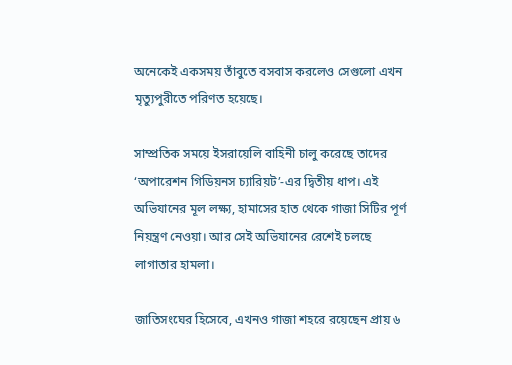অনেকেই একসময় তাঁবুতে বসবাস করলেও সেগুলো এখন মৃত্যুপুরীতে পরিণত হয়েছে।

সাম্প্রতিক সময়ে ইসরায়েলি বাহিনী চালু করেছে তাদের ‘অপারেশন গিডিয়নস চ্যারিয়ট’-এর দ্বিতীয় ধাপ। এই অভিযানের মূল লক্ষ্য, হামাসের হাত থেকে গাজা সিটির পূর্ণ নিয়ন্ত্রণ নেওয়া। আর সেই অভিযানের রেশেই চলছে লাগাতার হামলা।

জাতিসংঘের হিসেবে, এখনও গাজা শহরে রয়েছেন প্রায় ৬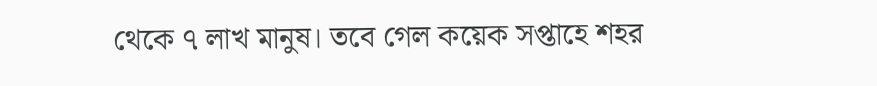থেকে ৭ লাখ মানুষ। তবে গেল কয়েক সপ্তাহে শহর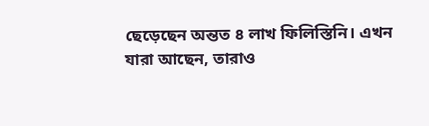ছেড়েছেন অন্তত ৪ লাখ ফিলিস্তিনি। এখন যারা আছেন, তারাও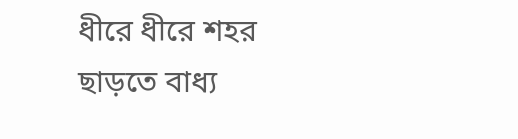ধীরে ধীরে শহর ছাড়তে বাধ্য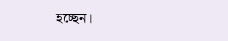হচ্ছেন।